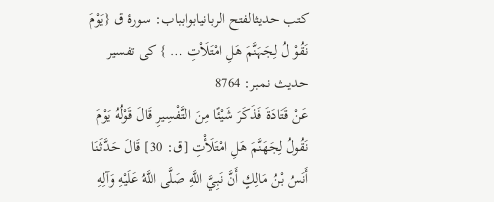کتب حدیثالفتح الربانیابوابباب: سورۂ ق {یَوْمَ نَقُوْ لُ لِجَہَنَّمَ ھَلِ امْتَلَاْتِ … } کی تفسیر
حدیث نمبر: 8764
عَنْ قَتَادَةَ فَذَكَرَ شَيْئًا مِنَ التَّفْسِيرِ قَالَ قَوْلُهُ يَوْمَ نَقُولُ لِجَهَنَّمَ هَلِ امْتَلَأْتِ [ق: 30] قَالَ حَدَّثَنَا أَنَسُ بْنُ مَالِكٍ أَنَّ نَبِيَّ اللَّهِ صَلَّى اللَّهُ عَلَيْهِ وَآلِهِ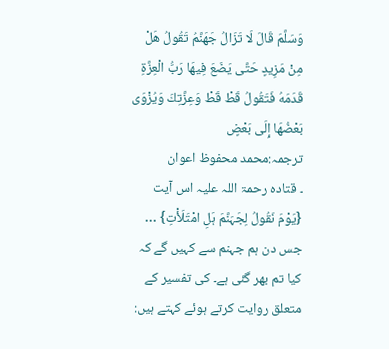وَسَلَّمَ قَالَ لَا تَزَالُ جَهَنَّمُ تَقُولُ هَلْ مِنْ مَزِيدٍ حَتَّى يَضَعَ فِيهَا رَبُّ الْعِزَّةِ قَدَمَهُ فَتَقُولُ قَطْ قَطْ وَعِزَّتِكَ وَيُزْوَى بَعْضُهَا إِلَى بَعْضٍ
ترجمہ:محمد محفوظ اعوان
۔ قتادہ رحمۃ اللہ علیہ اس آیت {یَوْمَ نَقُولُ لِجَہَنَّمَ ہَلِ امْتَلَأْتِ} … جس دن ہم جہنم سے کہیں گے کہ کیا تم بھر گئی ہے۔ کی تفسیر کے متعلق روایت کرتے ہوئے کہتے ہیں: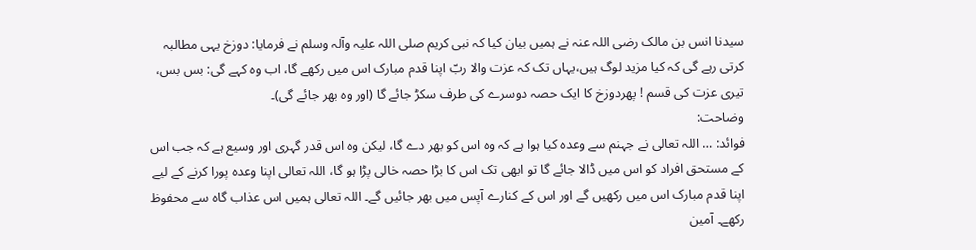سیدنا انس بن مالک رضی اللہ عنہ نے ہمیں بیان کیا کہ نبی کریم صلی اللہ علیہ وآلہ وسلم نے فرمایا: دوزخ یہی مطالبہ کرتی رہے گی کہ کیا مزید لوگ ہیں،یہاں تک کہ عزت والا ربّ اپنا قدم مبارک اس میں رکھے گا، اب وہ کہے گی: بس بس، تیری عزت کی قسم ! پھردوزخ کا ایک حصہ دوسرے کی طرف سکڑ جائے گا (اور وہ بھر جائے گی)۔
وضاحت:
فوائد: … اللہ تعالی نے جہنم سے وعدہ کیا ہوا ہے کہ وہ اس کو بھر دے گا، لیکن وہ اس قدر گہری اور وسیع ہے کہ جب اس کے مستحق افراد کو اس میں ڈالا جائے گا تو ابھی تک اس کا بڑا حصہ خالی پڑا ہو گا، اللہ تعالی اپنا وعدہ پورا کرنے کے لیے اپنا قدم مبارک اس میں رکھیں گے اور اس کے کنارے آپس میں بھر جائیں گے۔ اللہ تعالی ہمیں اس عذاب گاہ سے محفوظ رکھے۔ آمین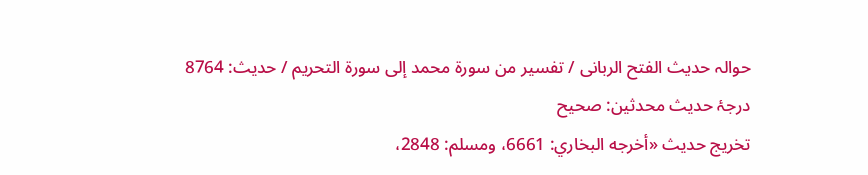حوالہ حدیث الفتح الربانی / تفسير من سورة محمد إلى سورة التحريم / حدیث: 8764
درجۂ حدیث محدثین: صحیح
تخریج حدیث «أخرجه البخاري: 6661، ومسلم: 2848،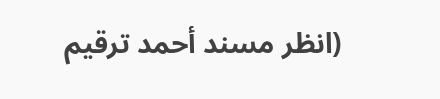(انظر مسند أحمد ترقيم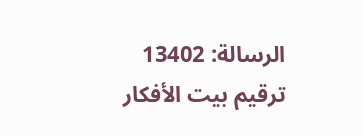الرسالة: 13402 ترقیم بيت الأفكار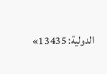الدولية: 13435»